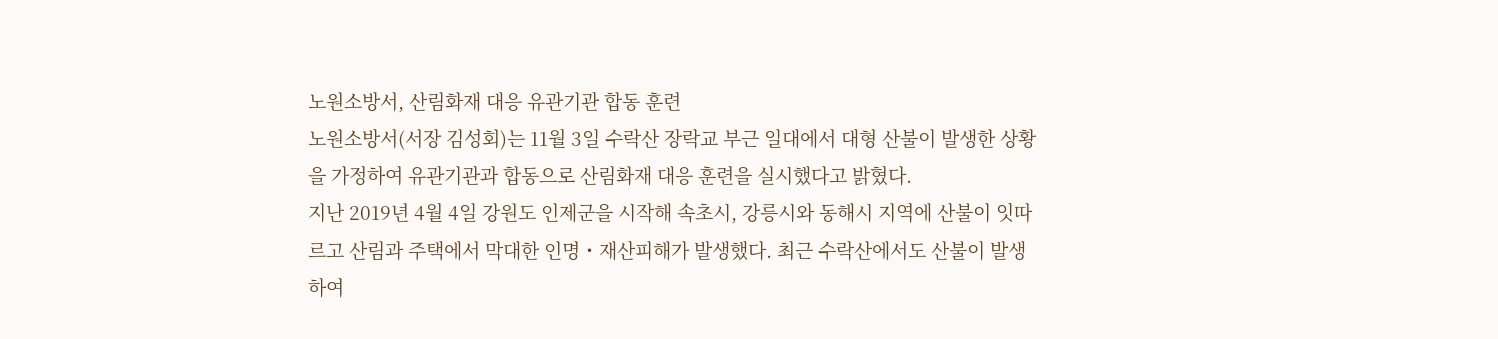노원소방서, 산림화재 대응 유관기관 합동 훈련
노원소방서(서장 김성회)는 11월 3일 수락산 장락교 부근 일대에서 대형 산불이 발생한 상황을 가정하여 유관기관과 합동으로 산림화재 대응 훈련을 실시했다고 밝혔다.
지난 2019년 4월 4일 강원도 인제군을 시작해 속초시, 강릉시와 동해시 지역에 산불이 잇따르고 산림과 주택에서 막대한 인명・재산피해가 발생했다. 최근 수락산에서도 산불이 발생하여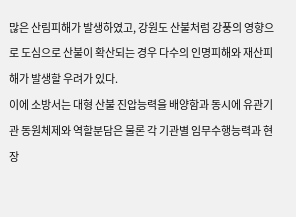많은 산림피해가 발생하였고, 강원도 산불처럼 강풍의 영향으로 도심으로 산불이 확산되는 경우 다수의 인명피해와 재산피해가 발생할 우려가 있다.
이에 소방서는 대형 산불 진압능력을 배양함과 동시에 유관기관 동원체제와 역할분담은 물론 각 기관별 임무수행능력과 현장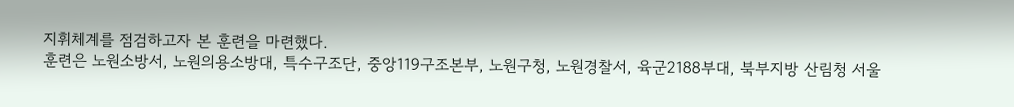지휘체계를 점검하고자 본 훈련을 마련했다.
훈련은 노원소방서, 노원의용소방대, 특수구조단, 중앙119구조본부, 노원구청, 노원경찰서, 육군2188부대, 북부지방 산림청 서울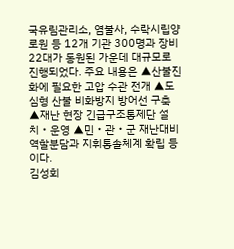국유림관리소, 염불사, 수락시립양로원 등 12개 기관 300명과 장비 22대가 동원된 가운데 대규모로 진행되었다. 주요 내용은 ▲산불진화에 필요한 고압 수관 전개 ▲도심형 산불 비화방지 방어선 구축 ▲재난 현장 긴급구조통제단 설치・운영 ▲민・관・군 재난대비 역할분담과 지휘통솔체계 확립 등이다.
김성회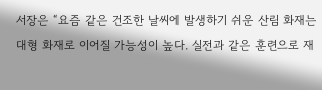서장은 “요즘 같은 건조한 날씨에 발생하기 쉬운 산림 화재는 대형 화재로 이어질 가능성이 높다. 실전과 같은 훈련으로 재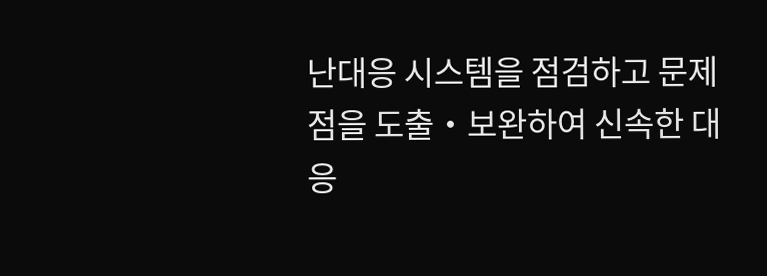난대응 시스템을 점검하고 문제점을 도출・보완하여 신속한 대응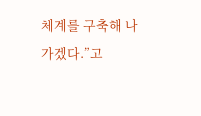체계를 구축해 나가겠다.”고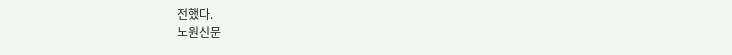전했다.
노원신문